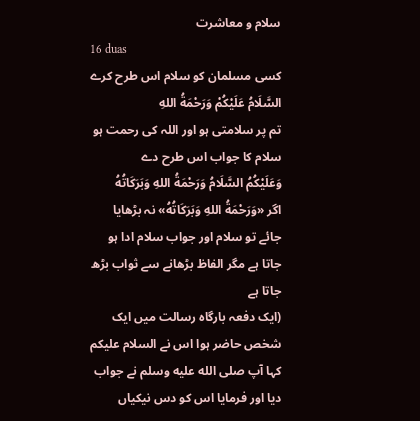سلام و معاشرت
16 duas
کسی مسلمان کو سلام اس طرح کرے
السَّلَامُ عَلَيْكُمْ وَرَحْمَةُ اللهِ
تم پر سلامتی ہو اور اللہ کی رحمت ہو
سلام کا جواب اس طرح دے
وَعَلَيْكُمُ السَّلَامُ وَرَحْمَةُ اللهِ وَبَرَكَاتُهُ
اگر «وَرَحْمَةُ اللهِ وَبَرَكَاتُهُ» نہ بڑھایا جائے تو سلام اور جواب سلام ادا ہو جاتا ہے مگر الفاظ بڑھانے سے ثواب بڑھ جاتا ہے
(ایک دفعہ بارگاہ رسالت میں ایک شخص حاضر ہوا اس نے السلام علیکم کہا آپ صلى الله عليه وسلم نے جواب دیا اور فرمایا اس کو دس نیکیاں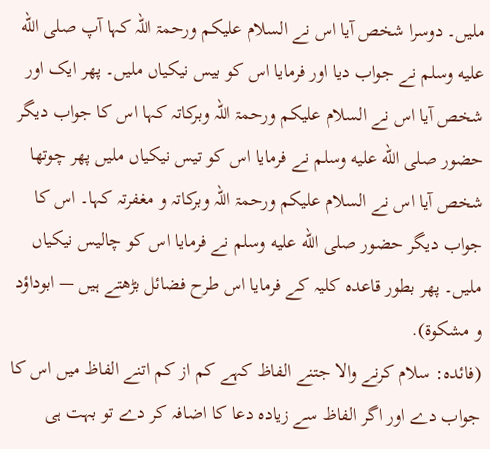ملیں۔ دوسرا شخص آیا اس نے السلام علیکم ورحمۃ اللہ کہا آپ صلى الله عليه وسلم نے جواب دیا اور فرمایا اس کو بیس نیکیاں ملیں۔ پھر ایک اور شخص آیا اس نے السلام علیکم ورحمۃ اللہ وبرکاتہ کہا اس کا جواب دیگر حضور صلى الله عليه وسلم نے فرمایا اس کو تیس نیکیاں ملیں پھر چوتھا شخص آیا اس نے السلام علیکم ورحمۃ اللہ وبرکاتہ و مغفرتہ کہا۔ اس کا جواب دیگر حضور صلى الله عليه وسلم نے فرمایا اس کو چالیس نیکیاں ملیں۔ پھر بطور قاعدہ کلیہ کے فرمایا اس طرح فضائل بڑھتے ہیں — ابوداؤد و مشکوۃ).
(فائدہ: سلام کرنے والا جتنے الفاظ کہے کم از کم اتنے الفاظ میں اس کا جواب دے اور اگر الفاظ سے زیادہ دعا کا اضافہ کر دے تو بہت ہی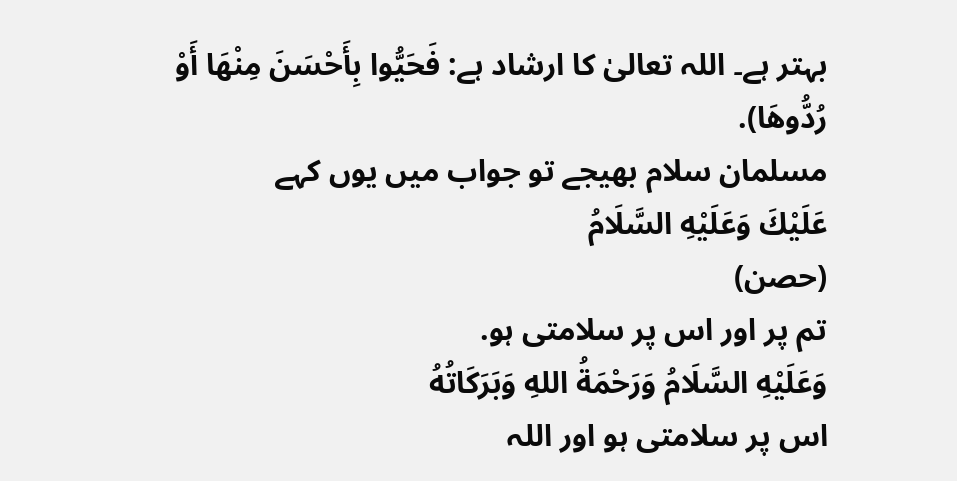بہتر ہے۔ اللہ تعالیٰ کا ارشاد ہے: فَحَيُّوا بِأَحْسَنَ مِنْهَا أَوْ رُدُّوهَا).
مسلمان سلام بھیجے تو جواب میں یوں کہے
عَلَيْكَ وَعَلَيْهِ السَّلَامُ
(حصن)
تم پر اور اس پر سلامتی ہو.
وَعَلَيْهِ السَّلَامُ وَرَحْمَةُ اللهِ وَبَرَكَاتُهُ
اس پر سلامتی ہو اور اللہ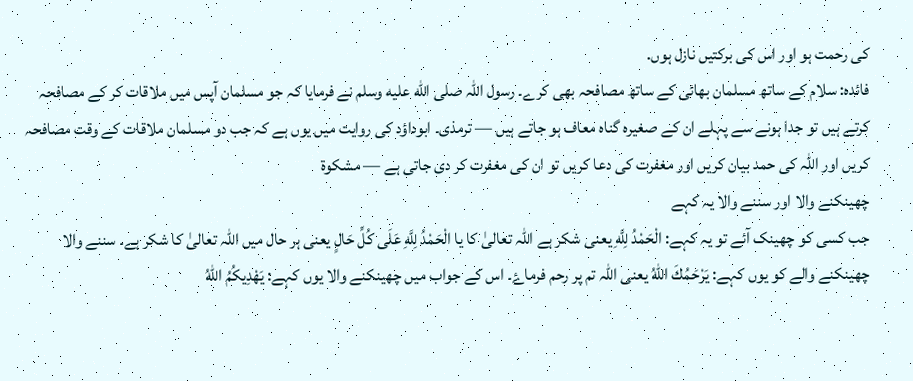کی رحمت ہو اور اس کی برکتیں نازل ہوں.
فائدہ: سلام کے ساتھ مسلمان بھائی کے ساتھ مصافحہ بھی کرے۔ رسول اللہ صلى الله عليه وسلم نے فرمایا کہ جو مسلمان آپس میں ملاقات کر کے مصافحہ کرتے ہیں تو جدا ہونے سے پہلے ان کے صغیرہ گناہ معاف ہو جاتے ہیں — ترمذی۔ ابوداؤد کی روایت میں یوں ہے کہ جب دو مسلمان ملاقات کے وقت مصافحہ کریں اور اللہ کی حمد بیان کریں اور مغفرت کی دعا کریں تو ان کی مغفرت کر دی جاتی ہے — مشکوۃ
چھینکنے والا اور سننے والا یہ کہے
جب کسی کو چھینک آئے تو یہ کہے: الْحَمْدُ لِلَّهِ یعنی شکر ہے اللہ تعالیٰ کا یا الْحَمْدُ لِلَّهِ عَلَى كُلِّ حَالٍ یعنی ہر حال میں اللہ تعالیٰ کا شکر ہے۔ سننے والا چھینکنے والے کو یوں کہے: يَرْحَمُكَ اللهُ یعنی اللہ تم پر رحم فرماۓ۔ اس کے جواب میں چھینکنے والا یوں کہے: يَهْدِيكُمُ اللهُ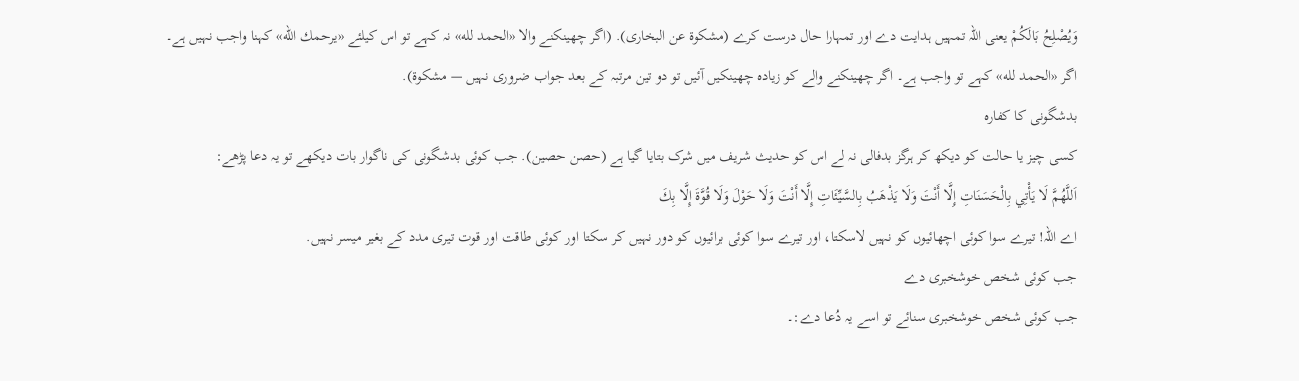وَيُصْلِحُ بَالَكُمْ یعنی اللہ تمہیں ہدایت دے اور تمہارا حال درست کرے (مشکوۃ عن البخاری). (اگر چھینکنے والا «الحمد لله» نہ کہے تو اس کیلئے «يرحمك الله» کہنا واجب نہیں ہے۔ اگر «الحمد لله» کہے تو واجب ہے۔ اگر چھینکنے والے کو زیادہ چھینکیں آئیں تو دو تین مرتبہ کے بعد جواب ضروری نہیں — مشکوۃ).
بدشگونی کا کفارہ
کسی چیز یا حالت کو دیکھ کر ہرگز بدفالی نہ لے اس کو حدیث شریف میں شرک بتایا گیا ہے (حصن حصین). جب کوئی بدشگونی کی ناگوار بات دیکھے تو یہ دعا پڑھے:
اَللَّهُمَّ لَا يَأْتِي بِالْحَسَنَاتِ إِلَّا أَنْتَ وَلَا يَذْهَبُ بِالسَّيِّئَاتِ إِلَّا أَنْتَ وَلَا حَوْلَ وَلَا قُوَّةَ إِلَّا بِكَ
اے اللہ! تیرے سوا کوئی اچھائیوں کو نہیں لاسکتا، اور تیرے سوا کوئی برائیوں کو دور نہیں کر سکتا اور کوئی طاقت اور قوت تیری مدد کے بغیر میسر نہیں.
جب کوئی شخص خوشخبری دے
جب کوئی شخص خوشخبری سنائے تو اسے یہ دُعا دے:۔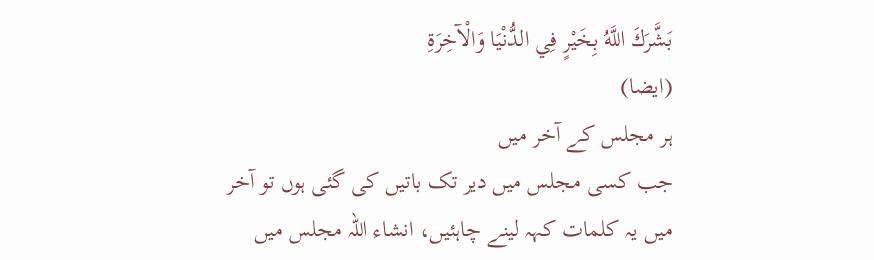بَشَّرَكَ اللَّهُ بِخَيْرٍ فِي الدُّنْيَا وَالْآخِرَةِ
(ايضا)
ہر مجلس کے آخر میں
جب کسی مجلس میں دیر تک باتیں کی گئی ہوں تو آخر میں یہ کلمات کہہ لینے چاہئیں، انشاء اللہ مجلس میں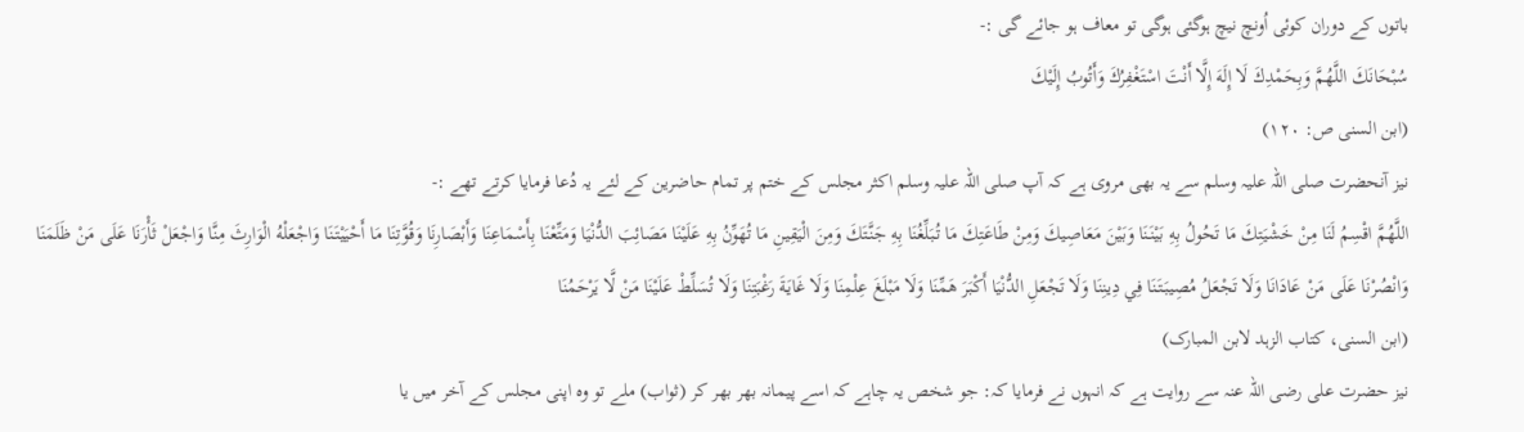باتوں کے دوران کوئی اُونچ نیچ ہوگئی ہوگی تو معاف ہو جائے گی :-
سُبْحَانَكَ اللَّهُمَّ وَبِحَمْدِكَ لَا إِلَهَ إِلَّا أَنْتَ اسْتَغْفِرُكَ وَأَتُوبُ إِلَيْكَ
(ابن السنی ص: ۱۲۰)
نیز آنحضرت صلی اللہ علیہ وسلم سے یہ بھی مروی ہے کہ آپ صلی اللہ علیہ وسلم اکثر مجلس کے ختم پر تمام حاضرین کے لئے یہ دُعا فرمایا کرتے تھے :-
اللَّهُمَّ اقْسِمُ لَنَا مِنْ خَشْيَتِكَ مَا تَحُولُ بِهِ بَيْنَنَا وَبَيْنَ مَعَاصِيكَ وَمِنْ طَاعَتِكَ مَا تُبَلِّغُنَا بِهِ جَنَّتَكَ وَمِنَ الْيَقِينِ مَا تُهَوِّنُ بِهِ عَلَيْنَا مَصَائِبَ الدُّنْيَا وَمَتِّعْنَا بِأَسْمَاعِنَا وَأَبْصَارِنَا وَقُوَّتِنَا مَا أَحْيَيْتَنَا وَاجْعَلْهُ الْوَارِثَ مِنَّا وَاجْعَلْ ثَأْرَنَا عَلَى مَنْ ظَلَمَنَا وَانْصُرْنَا عَلَى مَنْ عَادَانَا وَلَا تَجْعَلُ مُصِيبَتَنَا فِي دِينِنَا وَلَا تَجْعَلِ الدُّنْيَا أَكْبَرَ هَمِّنَا وَلَا مَبْلَغَ عِلْمِنَا وَلَا غَايَةَ رَغْبَتِنَا وَلَا تُسَلِّطْ عَلَيْنَا مَنْ لَّا يَرْحَمُنَا
(ابن السنی، کتاب الزہد لابن المبارک)
نیز حضرت علی رضی اللہ عنہ سے روایت ہے کہ انہوں نے فرمایا کہ: جو شخص یہ چاہے کہ اسے پیمانہ بھر بھر کر (ثواب) ملے تو وہ اپنی مجلس کے آخر میں یا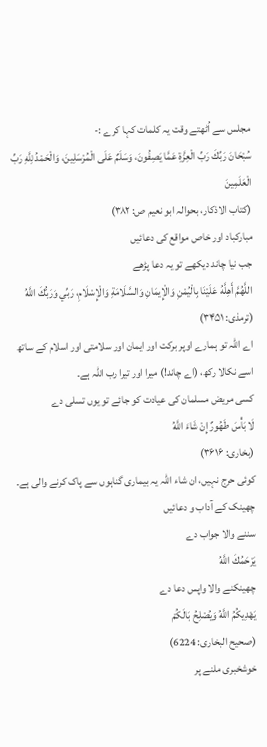مجلس سے اُٹھتے وقت یہ کلمات کہا کرے :-
سُبْحَانَ رَبِّكَ رَبِّ الْعِزَّةِ عَمَّا يَصِفُونَ، وَسَلَمٌ عَلَى الْمُرْسَلِينَ، وَالْحَمْدُ لِلَّهِ رَبِّ الْعَلَمِينَ
(کتاب الاذکار، بحوالہ ابو نعیم ص: ۳۸۲)
مبارکباد اور خاص مواقع کی دعائیں
جب نیا چاند دیکھے تو یہ دعا پڑھے
اللَّهُمَّ أَهِلَّهُ عَلَيْنَا بِالْيُمْنِ وَالْإِيمَانِ وَالسَّلَامَةِ وَالْإِسْلَامِ، رَبِّي وَرَبُّكَ اللَّهُ
(ترمذی: ۳۴۵۱)
اے اللہ تو ہمارے اوپر برکت اور ایمان اور سلامتی اور اسلام کے ساتھ اسے نکالا رکھ، (اے چاند!) میرا اور تیرا رب اللہ ہے۔
کسی مریض مسلمان کی عیادت کو جائے تو یوں تسلی دے
لَا بَأْسَ طَهُورٌ إِنْ شَاءَ اللَّهُ
(بخاری: ۳۶۱۶)
کوئی حرج نہیں، ان شاء اللہ یہ بیماری گناہوں سے پاک کرنے والی ہے۔
چھینک کے آداب و دعائیں
سننے والا جواب دے
يَرْحَمُكَ اللَّهُ
چھینکنے والا واپس دعا دے
يَهْدِيكُمُ اللَّهُ وَيُصْلِحُ بَالَكُمْ
(صحیح البخاری: 6224)
خوشخبری ملنے پر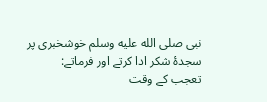نبی صلى الله عليه وسلم خوشخبری پر سجدۂ شکر ادا کرتے اور فرماتے:
تعجب کے وقت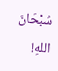سُبْحَانَ اللهِ!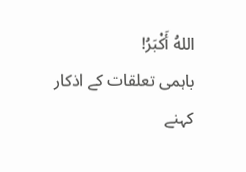اللهُ أَكْبَرُ!
باہمی تعلقات کے اذکار
کہنے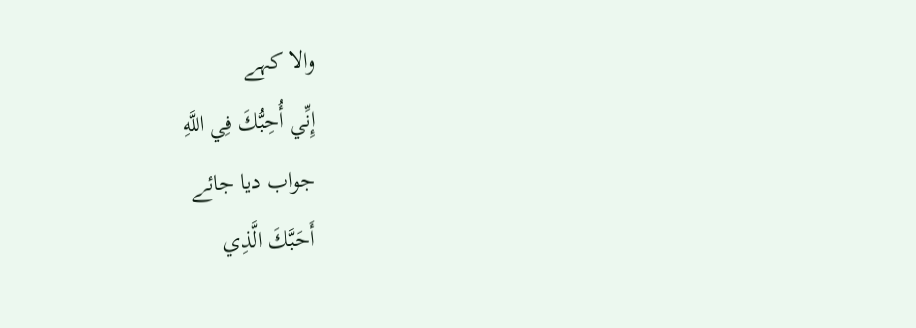والا کہے
إِنِّي أُحِبُّكَ فِي اللَّهِ
جواب دیا جائے
أَحَبَّكَ الَّذِي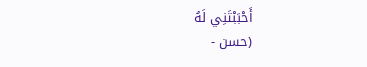أَحْبَبْتَنِي لَهُ
(حسن -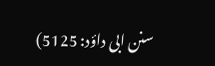سنن ابی داؤد: 5125)